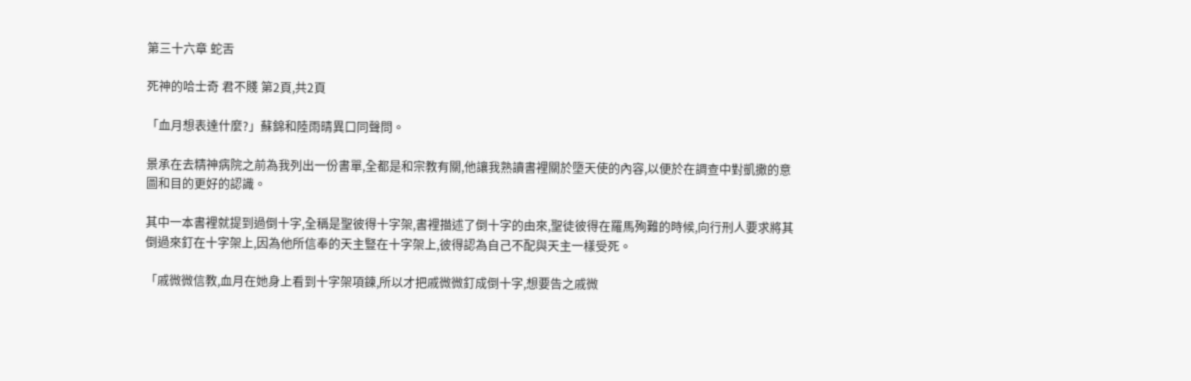第三十六章 蛇舌

死神的哈士奇 君不賤 第2頁,共2頁

「血月想表達什麼?」蘇錦和陸雨晴異口同聲問。

景承在去精神病院之前為我列出一份書單,全都是和宗教有關,他讓我熟讀書裡關於墮天使的內容,以便於在調查中對凱撒的意圖和目的更好的認識。

其中一本書裡就提到過倒十字,全稱是聖彼得十字架,書裡描述了倒十字的由來,聖徒彼得在羅馬殉難的時候,向行刑人要求將其倒過來釘在十字架上,因為他所信奉的天主豎在十字架上,彼得認為自己不配與天主一樣受死。

「戚微微信教,血月在她身上看到十字架項鍊,所以才把戚微微釘成倒十字,想要告之戚微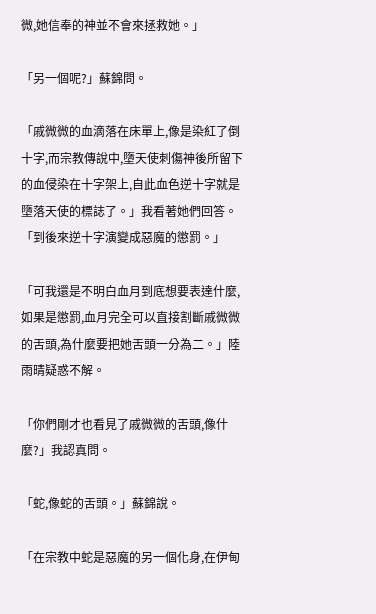微,她信奉的神並不會來拯救她。」

「另一個呢?」蘇錦問。

「戚微微的血滴落在床單上,像是染紅了倒十字,而宗教傳說中,墮天使刺傷神後所留下的血侵染在十字架上,自此血色逆十字就是墮落天使的標誌了。」我看著她們回答。「到後來逆十字演變成惡魔的懲罰。」

「可我還是不明白血月到底想要表達什麼,如果是懲罰,血月完全可以直接割斷戚微微的舌頭,為什麼要把她舌頭一分為二。」陸雨晴疑惑不解。

「你們剛才也看見了戚微微的舌頭,像什麼?」我認真問。

「蛇,像蛇的舌頭。」蘇錦說。

「在宗教中蛇是惡魔的另一個化身,在伊甸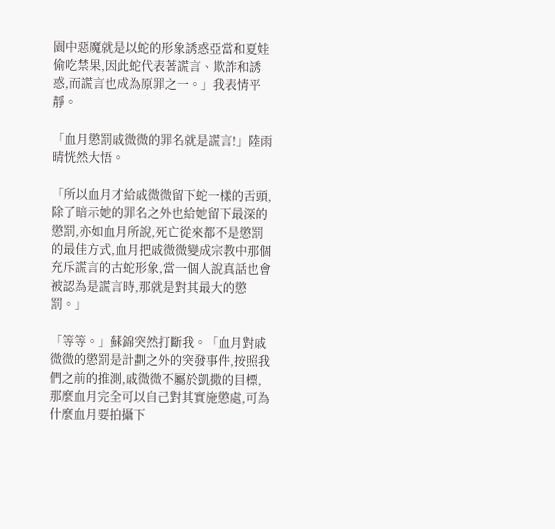園中惡魔就是以蛇的形象誘惑亞當和夏娃偷吃禁果,因此蛇代表著謊言、欺詐和誘惑,而謊言也成為原罪之一。」我表情平靜。

「血月懲罰戚微微的罪名就是謊言!」陸雨晴恍然大悟。

「所以血月才給戚微微留下蛇一樣的舌頭,除了暗示她的罪名之外也給她留下最深的懲罰,亦如血月所說,死亡從來都不是懲罰的最佳方式,血月把戚微微變成宗教中那個充斥謊言的古蛇形象,當一個人說真話也會被認為是謊言時,那就是對其最大的懲罰。」

「等等。」蘇錦突然打斷我。「血月對戚微微的懲罰是計劃之外的突發事件,按照我們之前的推測,戚微微不屬於凱撒的目標,那麼血月完全可以自己對其實施懲處,可為什麼血月要拍攝下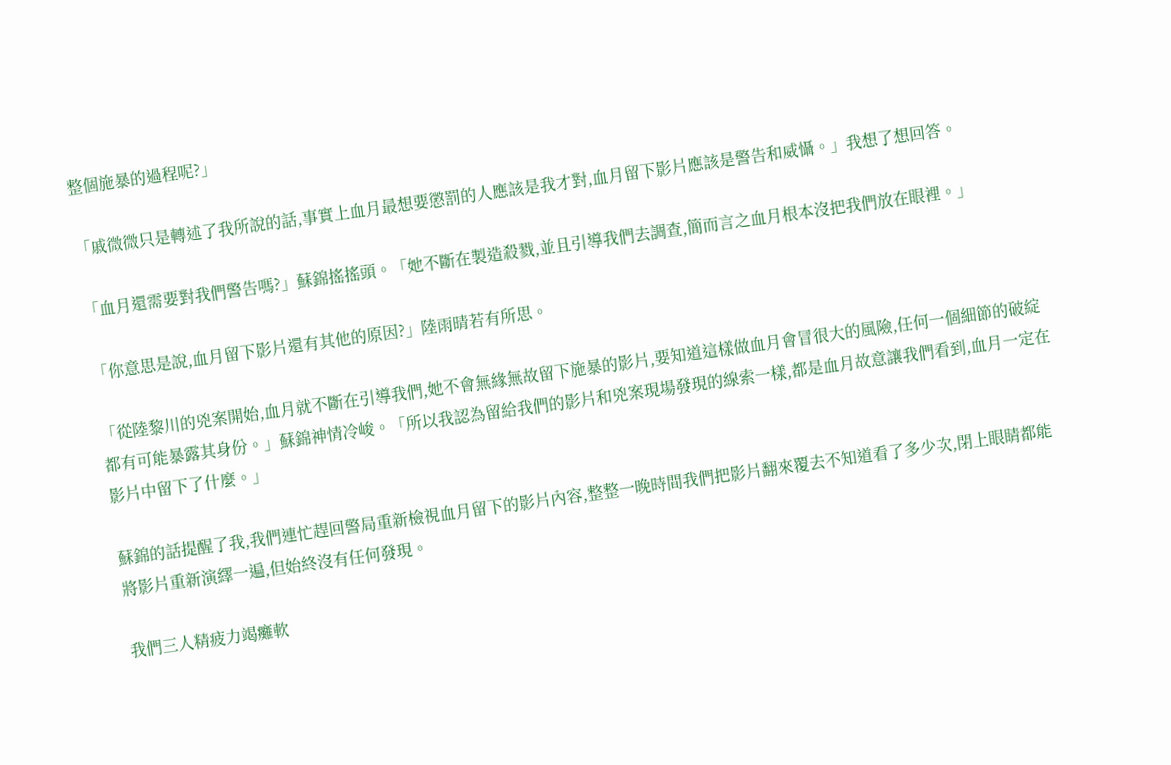整個施暴的過程呢?」

「戚微微只是轉述了我所說的話,事實上血月最想要懲罰的人應該是我才對,血月留下影片應該是警告和威懾。」我想了想回答。

「血月還需要對我們警告嗎?」蘇錦搖搖頭。「她不斷在製造殺戮,並且引導我們去調查,簡而言之血月根本沒把我們放在眼裡。」

「你意思是說,血月留下影片還有其他的原因?」陸雨晴若有所思。

「從陸黎川的兇案開始,血月就不斷在引導我們,她不會無緣無故留下施暴的影片,要知道這樣做血月會冒很大的風險,任何一個細節的破綻都有可能暴露其身份。」蘇錦神情冷峻。「所以我認為留給我們的影片和兇案現場發現的線索一樣,都是血月故意讓我們看到,血月一定在影片中留下了什麼。」

蘇錦的話提醒了我,我們連忙趕回警局重新檢視血月留下的影片內容,整整一晚時間我們把影片翻來覆去不知道看了多少次,閉上眼睛都能將影片重新演繹一遍,但始終沒有任何發現。

我們三人精疲力竭癱軟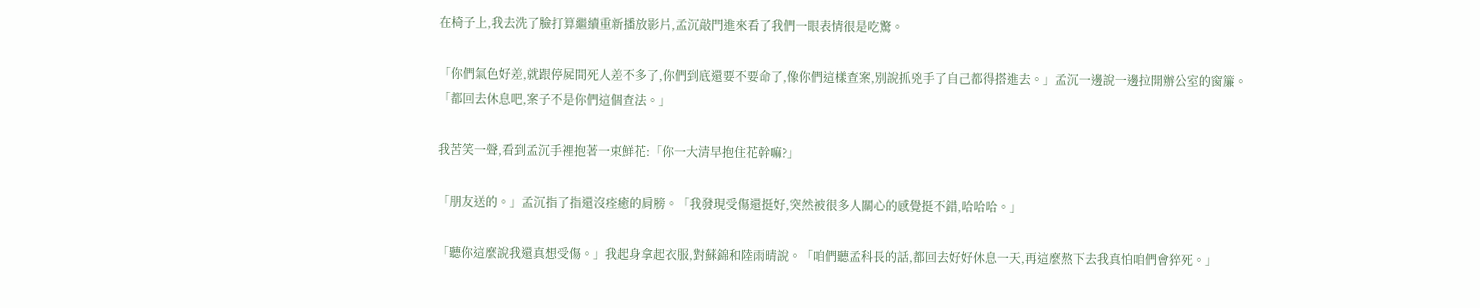在椅子上,我去洗了臉打算繼續重新播放影片,孟沉敲門進來看了我們一眼表情很是吃驚。

「你們氣色好差,就跟停屍間死人差不多了,你們到底還要不要命了,像你們這樣查案,別說抓兇手了自己都得搭進去。」孟沉一邊說一邊拉開辦公室的窗簾。「都回去休息吧,案子不是你們這個查法。」

我苦笑一聲,看到孟沉手裡抱著一束鮮花:「你一大清早抱住花幹嘛?」

「朋友送的。」孟沉指了指還沒痊癒的肩膀。「我發現受傷還挺好,突然被很多人關心的感覺挺不錯,哈哈哈。」

「聽你這麼說我還真想受傷。」我起身拿起衣服,對蘇錦和陸雨晴說。「咱們聽孟科長的話,都回去好好休息一天,再這麼熬下去我真怕咱們會猝死。」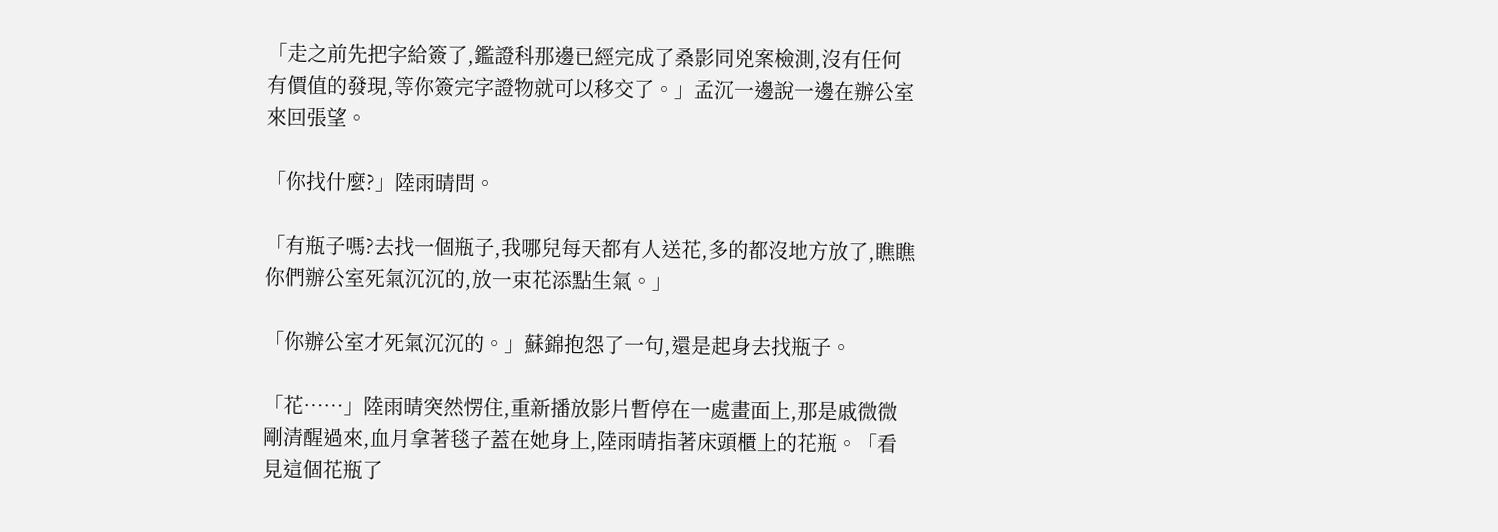「走之前先把字給簽了,鑑證科那邊已經完成了桑影同兇案檢測,沒有任何有價值的發現,等你簽完字證物就可以移交了。」孟沉一邊說一邊在辦公室來回張望。

「你找什麼?」陸雨晴問。

「有瓶子嗎?去找一個瓶子,我哪兒每天都有人送花,多的都沒地方放了,瞧瞧你們辦公室死氣沉沉的,放一束花添點生氣。」

「你辦公室才死氣沉沉的。」蘇錦抱怨了一句,還是起身去找瓶子。

「花……」陸雨晴突然愣住,重新播放影片暫停在一處畫面上,那是戚微微剛清醒過來,血月拿著毯子蓋在她身上,陸雨晴指著床頭櫃上的花瓶。「看見這個花瓶了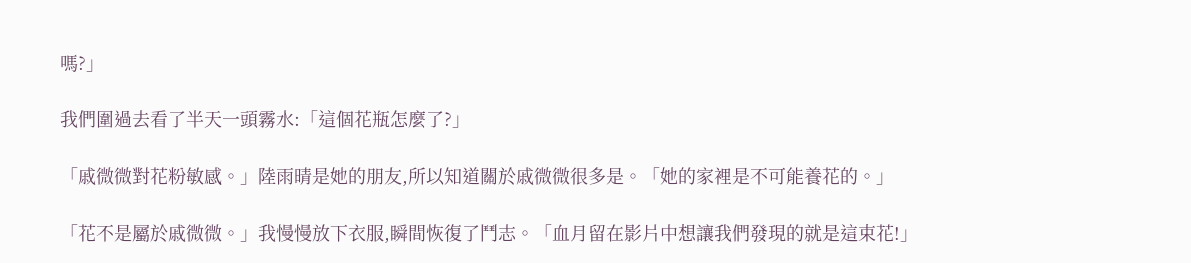嗎?」

我們圍過去看了半天一頭霧水:「這個花瓶怎麼了?」

「戚微微對花粉敏感。」陸雨晴是她的朋友,所以知道關於戚微微很多是。「她的家裡是不可能養花的。」

「花不是屬於戚微微。」我慢慢放下衣服,瞬間恢復了鬥志。「血月留在影片中想讓我們發現的就是這束花!」